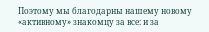Поэтому мы благодарны нашему новому «активному» знакомцу за все: и за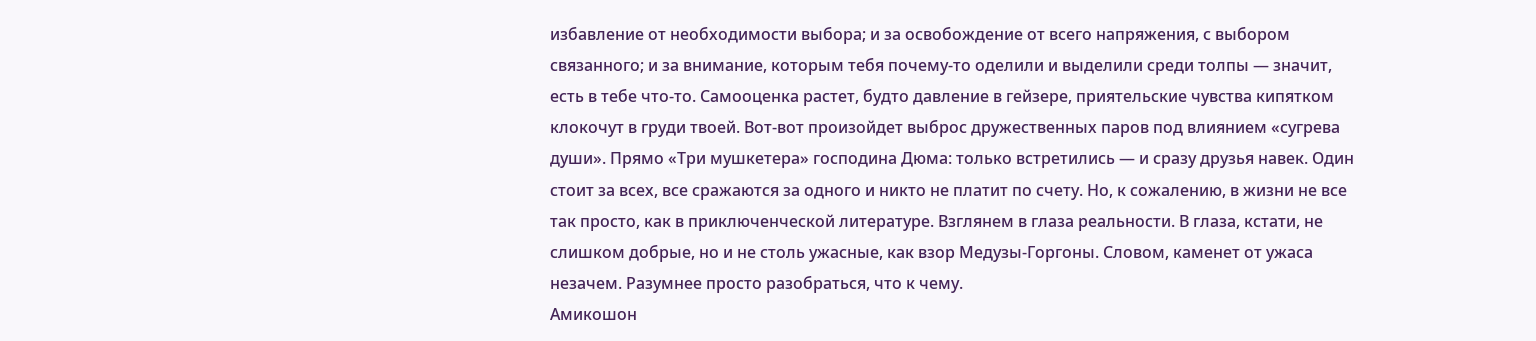избавление от необходимости выбора; и за освобождение от всего напряжения, с выбором связанного; и за внимание, которым тебя почему-то оделили и выделили среди толпы — значит, есть в тебе что-то. Самооценка растет, будто давление в гейзере, приятельские чувства кипятком клокочут в груди твоей. Вот-вот произойдет выброс дружественных паров под влиянием «сугрева души». Прямо «Три мушкетера» господина Дюма: только встретились — и сразу друзья навек. Один стоит за всех, все сражаются за одного и никто не платит по счету. Но, к сожалению, в жизни не все так просто, как в приключенческой литературе. Взглянем в глаза реальности. В глаза, кстати, не слишком добрые, но и не столь ужасные, как взор Медузы-Горгоны. Словом, каменет от ужаса незачем. Разумнее просто разобраться, что к чему.
Амикошон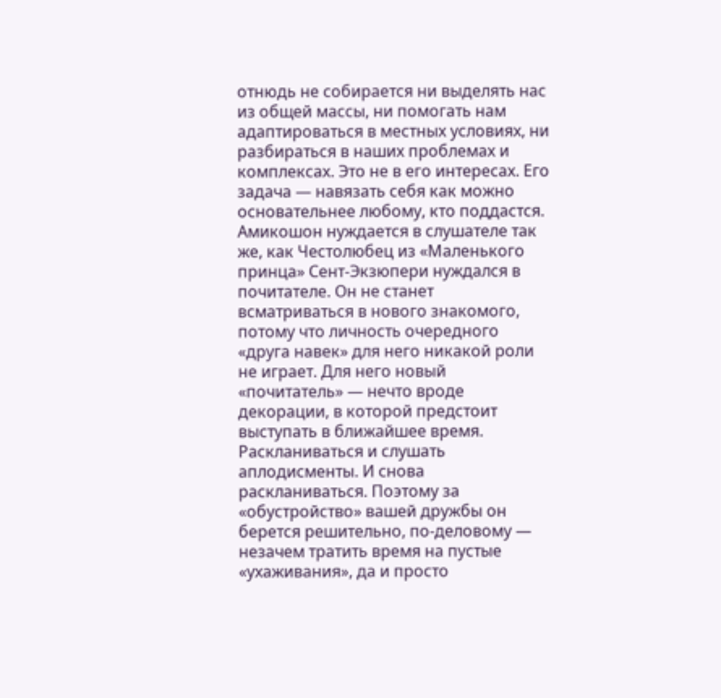отнюдь не собирается ни выделять нас из общей массы, ни помогать нам адаптироваться в местных условиях, ни разбираться в наших проблемах и комплексах. Это не в его интересах. Его задача — навязать себя как можно основательнее любому, кто поддастся. Амикошон нуждается в слушателе так же, как Честолюбец из «Маленького принца» Сент-Экзюпери нуждался в почитателе. Он не станет всматриваться в нового знакомого, потому что личность очередного «друга навек» для него никакой роли не играет. Для него новый «почитатель» — нечто вроде декорации, в которой предстоит выступать в ближайшее время. Раскланиваться и слушать аплодисменты. И снова раскланиваться. Поэтому за «обустройство» вашей дружбы он берется решительно, по-деловому — незачем тратить время на пустые «ухаживания», да и просто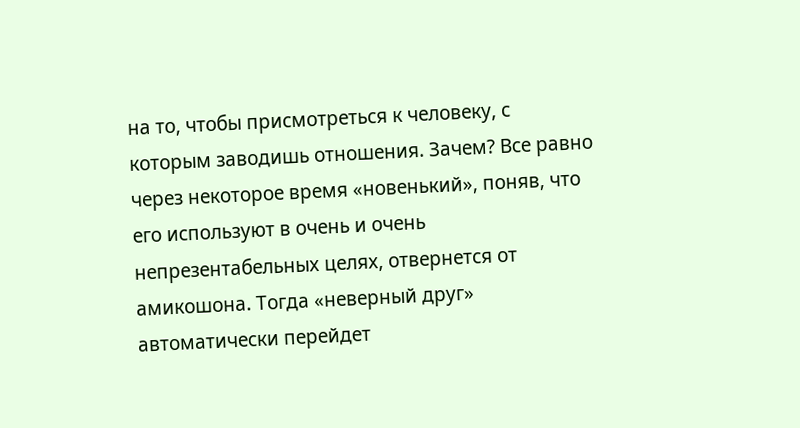на то, чтобы присмотреться к человеку, с которым заводишь отношения. Зачем? Все равно через некоторое время «новенький», поняв, что его используют в очень и очень непрезентабельных целях, отвернется от амикошона. Тогда «неверный друг» автоматически перейдет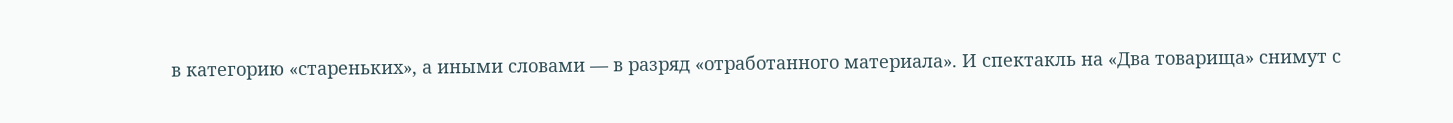в категорию «стареньких», а иными словами — в разряд «отработанного материала». И спектакль на «Два товарища» снимут с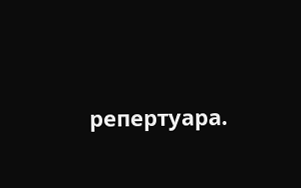репертуара.